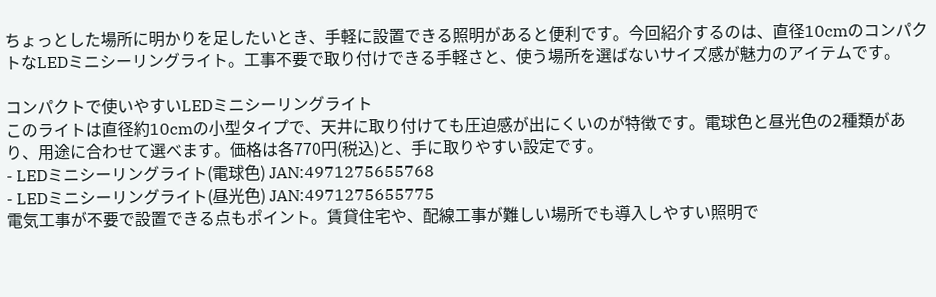ちょっとした場所に明かりを足したいとき、手軽に設置できる照明があると便利です。今回紹介するのは、直径10cmのコンパクトなLEDミニシーリングライト。工事不要で取り付けできる手軽さと、使う場所を選ばないサイズ感が魅力のアイテムです。

コンパクトで使いやすいLEDミニシーリングライト
このライトは直径約10cmの小型タイプで、天井に取り付けても圧迫感が出にくいのが特徴です。電球色と昼光色の2種類があり、用途に合わせて選べます。価格は各770円(税込)と、手に取りやすい設定です。
- LEDミニシーリングライト(電球色) JAN:4971275655768
- LEDミニシーリングライト(昼光色) JAN:4971275655775
電気工事が不要で設置できる点もポイント。賃貸住宅や、配線工事が難しい場所でも導入しやすい照明で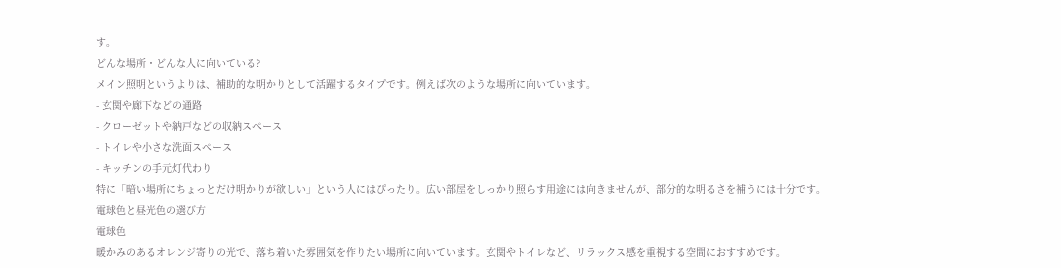す。
どんな場所・どんな人に向いている?
メイン照明というよりは、補助的な明かりとして活躍するタイプです。例えば次のような場所に向いています。
- 玄関や廊下などの通路
- クローゼットや納戸などの収納スペース
- トイレや小さな洗面スペース
- キッチンの手元灯代わり
特に「暗い場所にちょっとだけ明かりが欲しい」という人にはぴったり。広い部屋をしっかり照らす用途には向きませんが、部分的な明るさを補うには十分です。
電球色と昼光色の選び方
電球色
暖かみのあるオレンジ寄りの光で、落ち着いた雰囲気を作りたい場所に向いています。玄関やトイレなど、リラックス感を重視する空間におすすめです。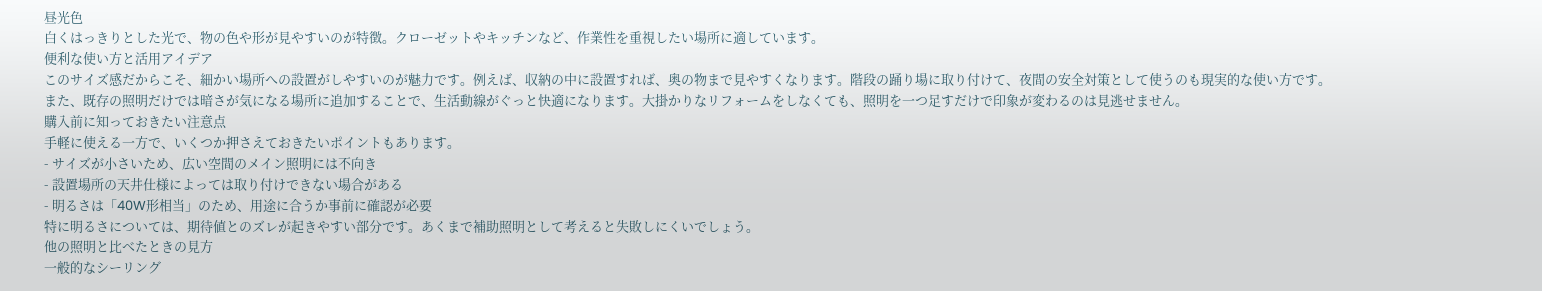昼光色
白くはっきりとした光で、物の色や形が見やすいのが特徴。クローゼットやキッチンなど、作業性を重視したい場所に適しています。
便利な使い方と活用アイデア
このサイズ感だからこそ、細かい場所への設置がしやすいのが魅力です。例えば、収納の中に設置すれば、奥の物まで見やすくなります。階段の踊り場に取り付けて、夜間の安全対策として使うのも現実的な使い方です。
また、既存の照明だけでは暗さが気になる場所に追加することで、生活動線がぐっと快適になります。大掛かりなリフォームをしなくても、照明を一つ足すだけで印象が変わるのは見逃せません。
購入前に知っておきたい注意点
手軽に使える一方で、いくつか押さえておきたいポイントもあります。
- サイズが小さいため、広い空間のメイン照明には不向き
- 設置場所の天井仕様によっては取り付けできない場合がある
- 明るさは「40W形相当」のため、用途に合うか事前に確認が必要
特に明るさについては、期待値とのズレが起きやすい部分です。あくまで補助照明として考えると失敗しにくいでしょう。
他の照明と比べたときの見方
一般的なシーリング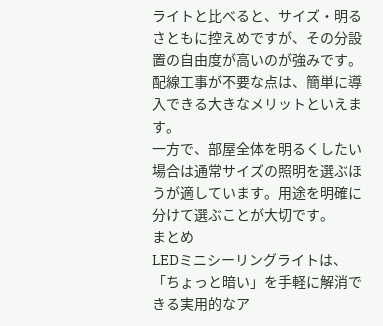ライトと比べると、サイズ・明るさともに控えめですが、その分設置の自由度が高いのが強みです。配線工事が不要な点は、簡単に導入できる大きなメリットといえます。
一方で、部屋全体を明るくしたい場合は通常サイズの照明を選ぶほうが適しています。用途を明確に分けて選ぶことが大切です。
まとめ
LEDミニシーリングライトは、「ちょっと暗い」を手軽に解消できる実用的なア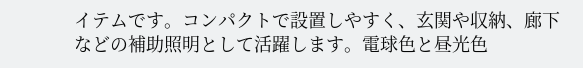イテムです。コンパクトで設置しやすく、玄関や収納、廊下などの補助照明として活躍します。電球色と昼光色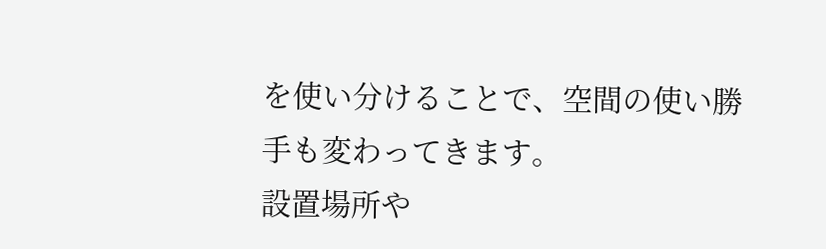を使い分けることで、空間の使い勝手も変わってきます。
設置場所や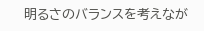明るさのバランスを考えなが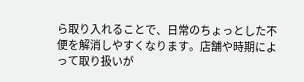ら取り入れることで、日常のちょっとした不便を解消しやすくなります。店舗や時期によって取り扱いが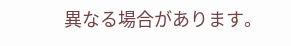異なる場合があります。